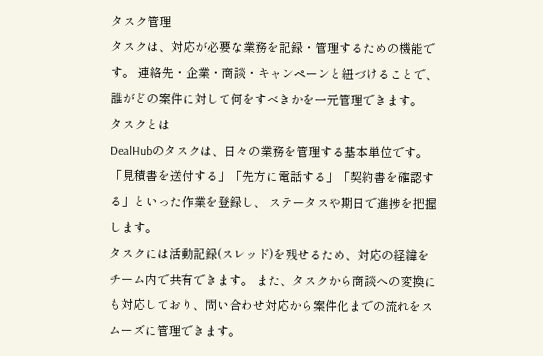タスク管理
タスクは、対応が必要な業務を記録・管理するための機能です。 連絡先・企業・商談・キャンペーンと紐づけることで、誰がどの案件に対して何をすべきかを一元管理できます。
タスクとは
DealHubのタスクは、日々の業務を管理する基本単位です。 「見積書を送付する」「先方に電話する」「契約書を確認する」といった作業を登録し、 ステータスや期日で進捗を把握します。
タスクには活動記録(スレッド)を残せるため、対応の経緯をチーム内で共有できます。 また、タスクから商談への変換にも対応しており、問い合わせ対応から案件化までの流れをスムーズに管理できます。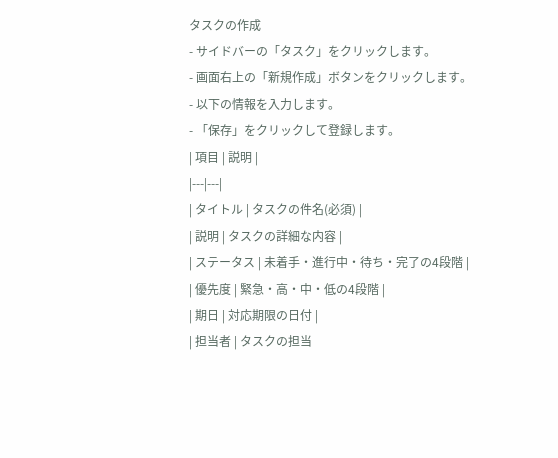タスクの作成
- サイドバーの「タスク」をクリックします。
- 画面右上の「新規作成」ボタンをクリックします。
- 以下の情報を入力します。
- 「保存」をクリックして登録します。
| 項目 | 説明 |
|---|---|
| タイトル | タスクの件名(必須) |
| 説明 | タスクの詳細な内容 |
| ステータス | 未着手・進行中・待ち・完了の4段階 |
| 優先度 | 緊急・高・中・低の4段階 |
| 期日 | 対応期限の日付 |
| 担当者 | タスクの担当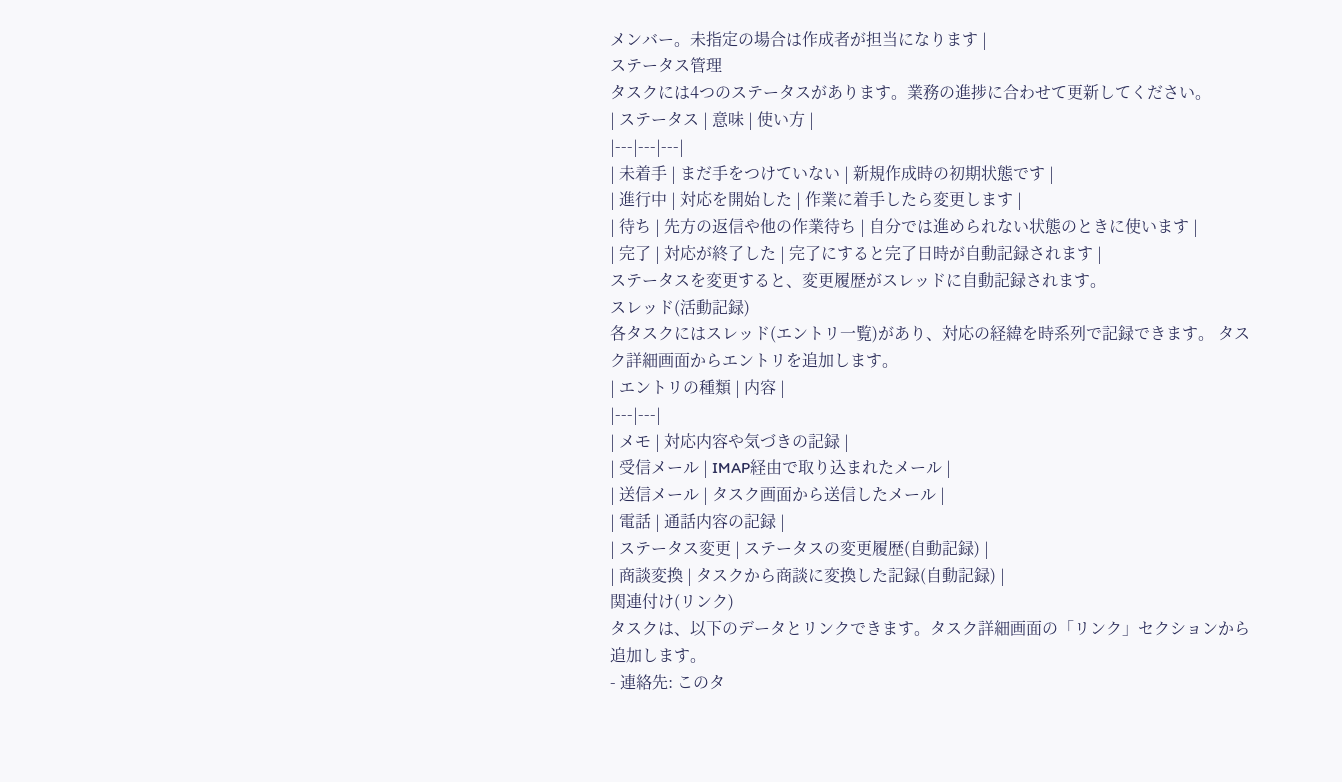メンバー。未指定の場合は作成者が担当になります |
ステータス管理
タスクには4つのステータスがあります。業務の進捗に合わせて更新してください。
| ステータス | 意味 | 使い方 |
|---|---|---|
| 未着手 | まだ手をつけていない | 新規作成時の初期状態です |
| 進行中 | 対応を開始した | 作業に着手したら変更します |
| 待ち | 先方の返信や他の作業待ち | 自分では進められない状態のときに使います |
| 完了 | 対応が終了した | 完了にすると完了日時が自動記録されます |
ステータスを変更すると、変更履歴がスレッドに自動記録されます。
スレッド(活動記録)
各タスクにはスレッド(エントリ一覧)があり、対応の経緯を時系列で記録できます。 タスク詳細画面からエントリを追加します。
| エントリの種類 | 内容 |
|---|---|
| メモ | 対応内容や気づきの記録 |
| 受信メール | IMAP経由で取り込まれたメール |
| 送信メール | タスク画面から送信したメール |
| 電話 | 通話内容の記録 |
| ステータス変更 | ステータスの変更履歴(自動記録) |
| 商談変換 | タスクから商談に変換した記録(自動記録) |
関連付け(リンク)
タスクは、以下のデータとリンクできます。タスク詳細画面の「リンク」セクションから追加します。
- 連絡先: このタ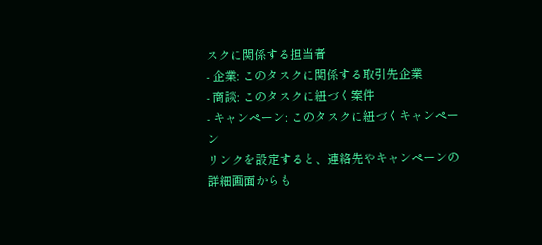スクに関係する担当者
- 企業: このタスクに関係する取引先企業
- 商談: このタスクに紐づく案件
- キャンペーン: このタスクに紐づくキャンペーン
リンクを設定すると、連絡先やキャンペーンの詳細画面からも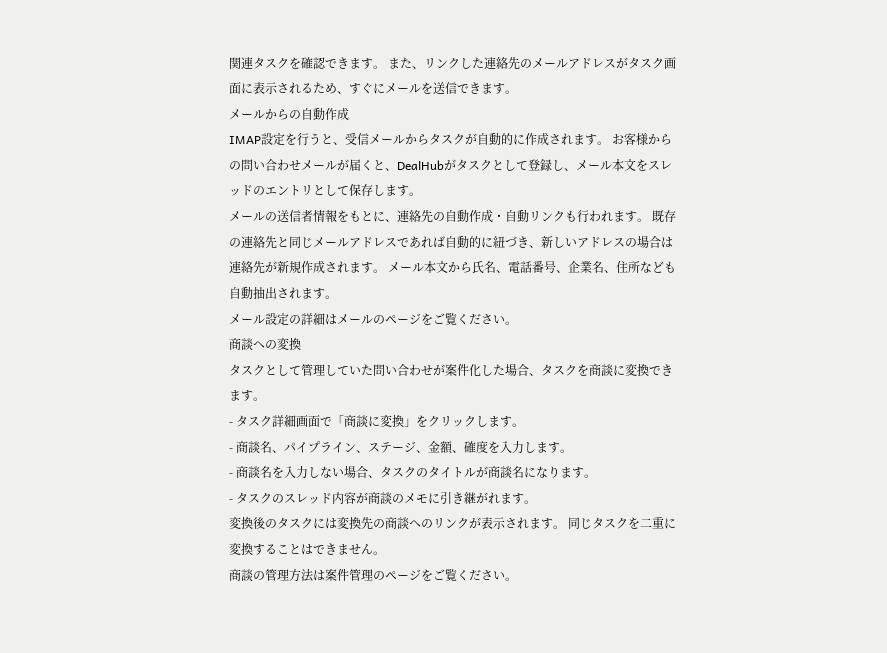関連タスクを確認できます。 また、リンクした連絡先のメールアドレスがタスク画面に表示されるため、すぐにメールを送信できます。
メールからの自動作成
IMAP設定を行うと、受信メールからタスクが自動的に作成されます。 お客様からの問い合わせメールが届くと、DealHubがタスクとして登録し、メール本文をスレッドのエントリとして保存します。
メールの送信者情報をもとに、連絡先の自動作成・自動リンクも行われます。 既存の連絡先と同じメールアドレスであれば自動的に紐づき、新しいアドレスの場合は連絡先が新規作成されます。 メール本文から氏名、電話番号、企業名、住所なども自動抽出されます。
メール設定の詳細はメールのページをご覧ください。
商談への変換
タスクとして管理していた問い合わせが案件化した場合、タスクを商談に変換できます。
- タスク詳細画面で「商談に変換」をクリックします。
- 商談名、パイプライン、ステージ、金額、確度を入力します。
- 商談名を入力しない場合、タスクのタイトルが商談名になります。
- タスクのスレッド内容が商談のメモに引き継がれます。
変換後のタスクには変換先の商談へのリンクが表示されます。 同じタスクを二重に変換することはできません。
商談の管理方法は案件管理のページをご覧ください。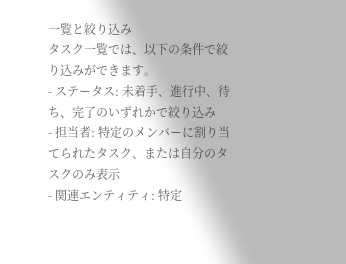一覧と絞り込み
タスク一覧では、以下の条件で絞り込みができます。
- ステータス: 未着手、進行中、待ち、完了のいずれかで絞り込み
- 担当者: 特定のメンバーに割り当てられたタスク、または自分のタスクのみ表示
- 関連エンティティ: 特定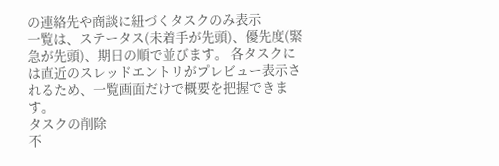の連絡先や商談に紐づくタスクのみ表示
一覧は、ステータス(未着手が先頭)、優先度(緊急が先頭)、期日の順で並びます。 各タスクには直近のスレッドエントリがプレビュー表示されるため、一覧画面だけで概要を把握できます。
タスクの削除
不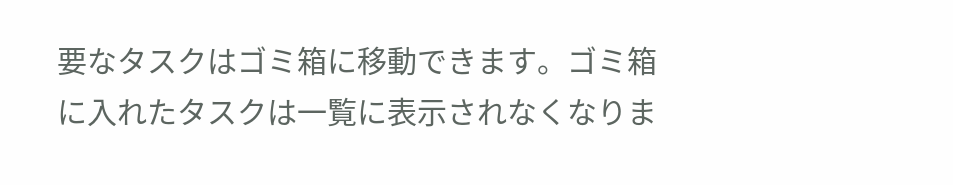要なタスクはゴミ箱に移動できます。ゴミ箱に入れたタスクは一覧に表示されなくなりま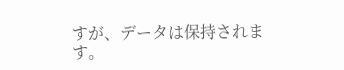すが、データは保持されます。